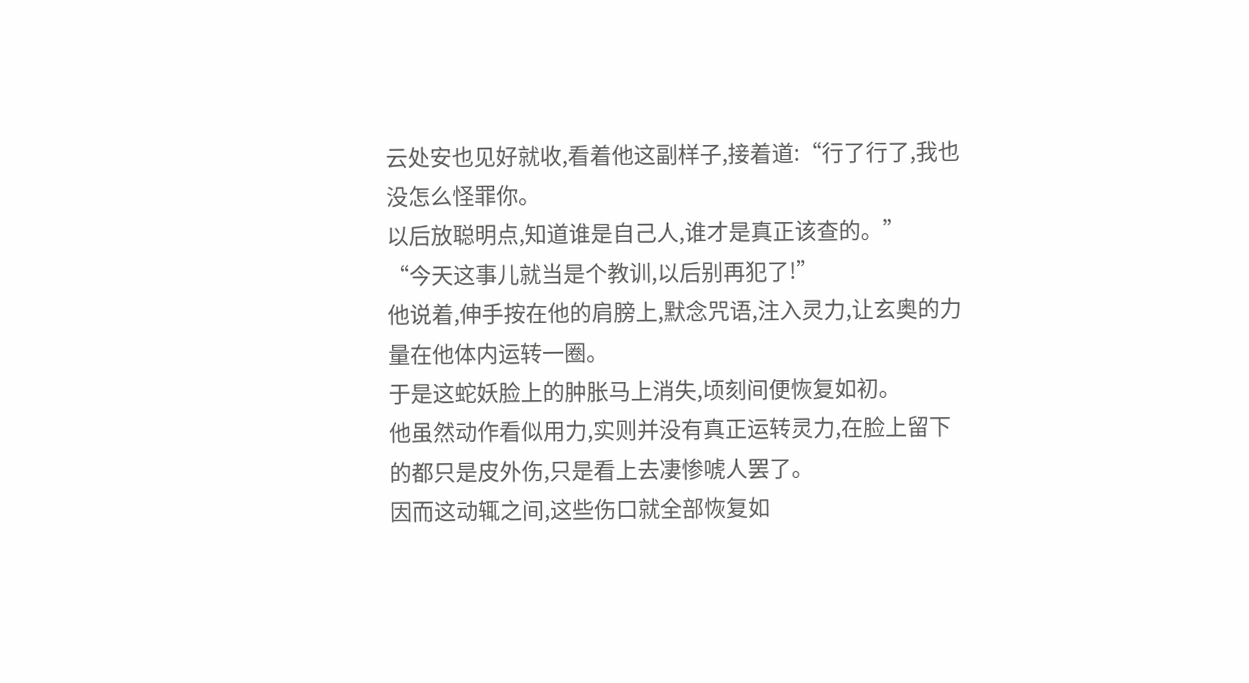云处安也见好就收,看着他这副样子,接着道:“行了行了,我也没怎么怪罪你。
以后放聪明点,知道谁是自己人,谁才是真正该查的。”
“今天这事儿就当是个教训,以后别再犯了!”
他说着,伸手按在他的肩膀上,默念咒语,注入灵力,让玄奥的力量在他体内运转一圈。
于是这蛇妖脸上的肿胀马上消失,顷刻间便恢复如初。
他虽然动作看似用力,实则并没有真正运转灵力,在脸上留下的都只是皮外伤,只是看上去凄惨唬人罢了。
因而这动辄之间,这些伤口就全部恢复如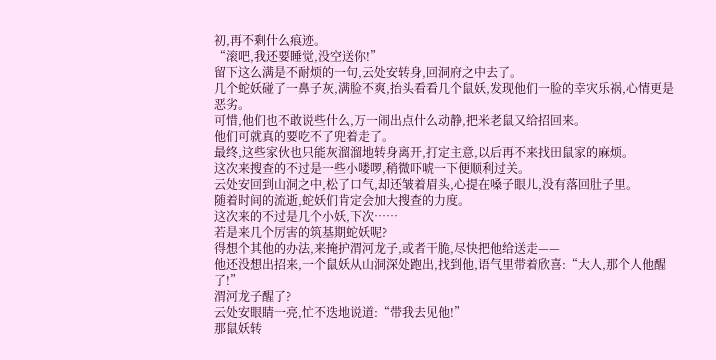初,再不剩什么痕迹。
“滚吧,我还要睡觉,没空送你!”
留下这么满是不耐烦的一句,云处安转身,回洞府之中去了。
几个蛇妖碰了一鼻子灰,满脸不爽,抬头看看几个鼠妖,发现他们一脸的幸灾乐祸,心情更是恶劣。
可惜,他们也不敢说些什么,万一闹出点什么动静,把米老鼠又给招回来。
他们可就真的要吃不了兜着走了。
最终,这些家伙也只能灰溜溜地转身离开,打定主意,以后再不来找田鼠家的麻烦。
这次来搜查的不过是一些小喽啰,稍微吓唬一下便顺利过关。
云处安回到山洞之中,松了口气,却还皱着眉头,心提在嗓子眼儿,没有落回肚子里。
随着时间的流逝,蛇妖们肯定会加大搜查的力度。
这次来的不过是几个小妖,下次……
若是来几个厉害的筑基期蛇妖呢?
得想个其他的办法,来掩护渭河龙子,或者干脆,尽快把他给送走——
他还没想出招来,一个鼠妖从山洞深处跑出,找到他,语气里带着欣喜:“大人,那个人他醒了!”
渭河龙子醒了?
云处安眼睛一亮,忙不迭地说道:“带我去见他!”
那鼠妖转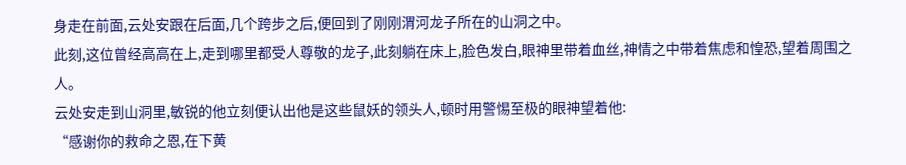身走在前面,云处安跟在后面,几个跨步之后,便回到了刚刚渭河龙子所在的山洞之中。
此刻,这位曾经高高在上,走到哪里都受人尊敬的龙子,此刻躺在床上,脸色发白,眼神里带着血丝,神情之中带着焦虑和惶恐,望着周围之人。
云处安走到山洞里,敏锐的他立刻便认出他是这些鼠妖的领头人,顿时用警惕至极的眼神望着他:
“感谢你的救命之恩,在下黄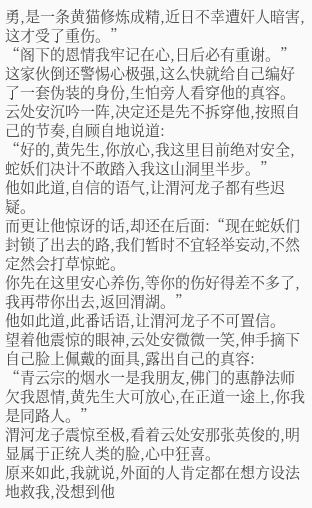勇,是一条黄猫修炼成精,近日不幸遭奸人暗害,这才受了重伤。”
“阁下的恩情我牢记在心,日后必有重谢。”
这家伙倒还警惕心极强,这么快就给自己编好了一套伪装的身份,生怕旁人看穿他的真容。
云处安沉吟一阵,决定还是先不拆穿他,按照自己的节奏,自顾自地说道:
“好的,黄先生,你放心,我这里目前绝对安全,蛇妖们决计不敢踏入我这山洞里半步。”
他如此道,自信的语气,让渭河龙子都有些迟疑。
而更让他惊讶的话,却还在后面:“现在蛇妖们封锁了出去的路,我们暂时不宜轻举妄动,不然定然会打草惊蛇。
你先在这里安心养伤,等你的伤好得差不多了,我再带你出去,返回渭湖。”
他如此道,此番话语,让渭河龙子不可置信。
望着他震惊的眼神,云处安微微一笑,伸手摘下自己脸上佩戴的面具,露出自己的真容:
“青云宗的烟水一是我朋友,佛门的惠静法师欠我恩情,黄先生大可放心,在正道一途上,你我是同路人。”
渭河龙子震惊至极,看着云处安那张英俊的,明显属于正统人类的脸,心中狂喜。
原来如此,我就说,外面的人肯定都在想方设法地救我,没想到他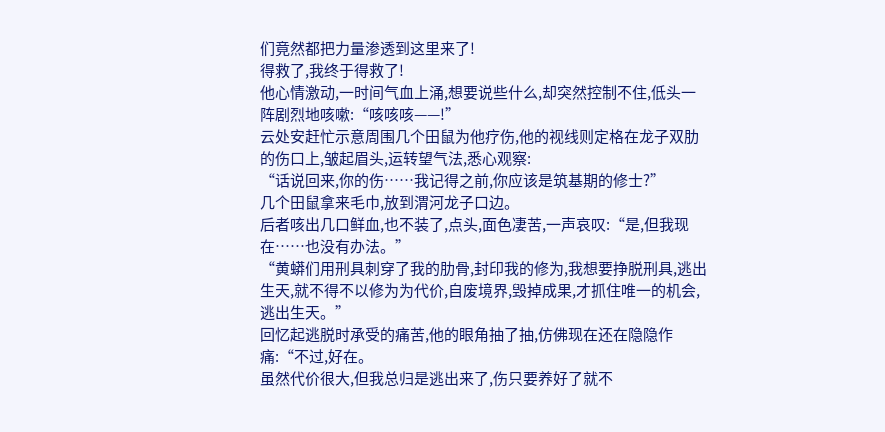们竟然都把力量渗透到这里来了!
得救了,我终于得救了!
他心情激动,一时间气血上涌,想要说些什么,却突然控制不住,低头一阵剧烈地咳嗽:“咳咳咳——!”
云处安赶忙示意周围几个田鼠为他疗伤,他的视线则定格在龙子双肋的伤口上,皱起眉头,运转望气法,悉心观察:
“话说回来,你的伤……我记得之前,你应该是筑基期的修士?”
几个田鼠拿来毛巾,放到渭河龙子口边。
后者咳出几口鲜血,也不装了,点头,面色凄苦,一声哀叹:“是,但我现在……也没有办法。”
“黄蟒们用刑具刺穿了我的肋骨,封印我的修为,我想要挣脱刑具,逃出生天,就不得不以修为为代价,自废境界,毁掉成果,才抓住唯一的机会,逃出生天。”
回忆起逃脱时承受的痛苦,他的眼角抽了抽,仿佛现在还在隐隐作痛:“不过,好在。
虽然代价很大,但我总归是逃出来了,伤只要养好了就不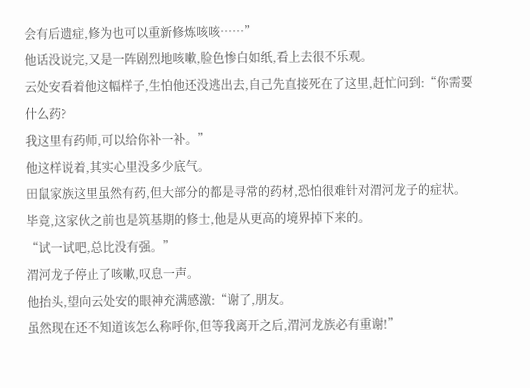会有后遗症,修为也可以重新修炼咳咳……”
他话没说完,又是一阵剧烈地咳嗽,脸色惨白如纸,看上去很不乐观。
云处安看着他这幅样子,生怕他还没逃出去,自己先直接死在了这里,赶忙问到:“你需要什么药?
我这里有药师,可以给你补一补。”
他这样说着,其实心里没多少底气。
田鼠家族这里虽然有药,但大部分的都是寻常的药材,恐怕很难针对渭河龙子的症状。
毕竟,这家伙之前也是筑基期的修士,他是从更高的境界掉下来的。
“试一试吧,总比没有强。”
渭河龙子停止了咳嗽,叹息一声。
他抬头,望向云处安的眼神充满感激:“谢了,朋友。
虽然现在还不知道该怎么称呼你,但等我离开之后,渭河龙族必有重谢!”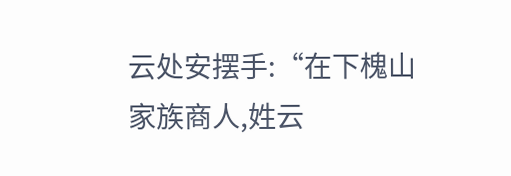云处安摆手:“在下槐山家族商人,姓云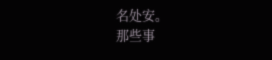名处安。
那些事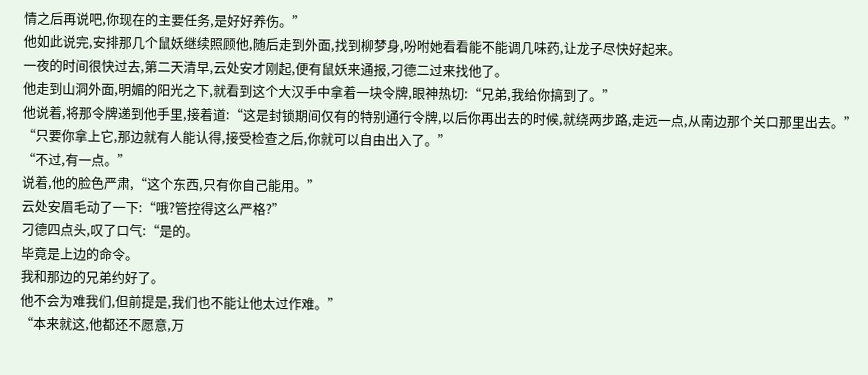情之后再说吧,你现在的主要任务,是好好养伤。”
他如此说完,安排那几个鼠妖继续照顾他,随后走到外面,找到柳梦身,吩咐她看看能不能调几味药,让龙子尽快好起来。
一夜的时间很快过去,第二天清早,云处安才刚起,便有鼠妖来通报,刁德二过来找他了。
他走到山洞外面,明媚的阳光之下,就看到这个大汉手中拿着一块令牌,眼神热切:“兄弟,我给你搞到了。”
他说着,将那令牌递到他手里,接着道:“这是封锁期间仅有的特别通行令牌,以后你再出去的时候,就绕两步路,走远一点,从南边那个关口那里出去。”
“只要你拿上它,那边就有人能认得,接受检查之后,你就可以自由出入了。”
“不过,有一点。”
说着,他的脸色严肃,“这个东西,只有你自己能用。”
云处安眉毛动了一下:“哦?管控得这么严格?”
刁德四点头,叹了口气:“是的。
毕竟是上边的命令。
我和那边的兄弟约好了。
他不会为难我们,但前提是,我们也不能让他太过作难。”
“本来就这,他都还不愿意,万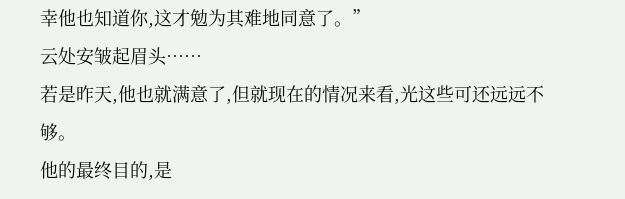幸他也知道你,这才勉为其难地同意了。”
云处安皱起眉头……
若是昨天,他也就满意了,但就现在的情况来看,光这些可还远远不够。
他的最终目的,是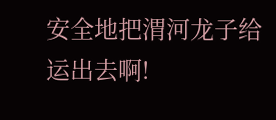安全地把渭河龙子给运出去啊!